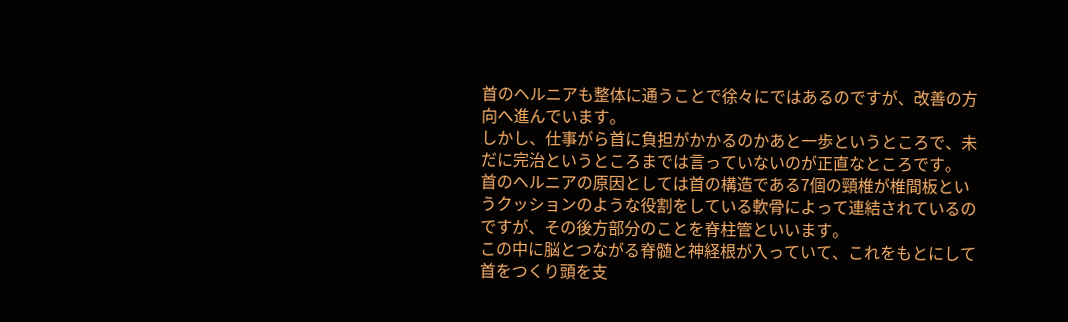首のヘルニアも整体に通うことで徐々にではあるのですが、改善の方向へ進んでいます。
しかし、仕事がら首に負担がかかるのかあと一歩というところで、未だに完治というところまでは言っていないのが正直なところです。
首のヘルニアの原因としては首の構造である7個の頸椎が椎間板というクッションのような役割をしている軟骨によって連結されているのですが、その後方部分のことを脊柱管といいます。
この中に脳とつながる脊髄と神経根が入っていて、これをもとにして首をつくり頭を支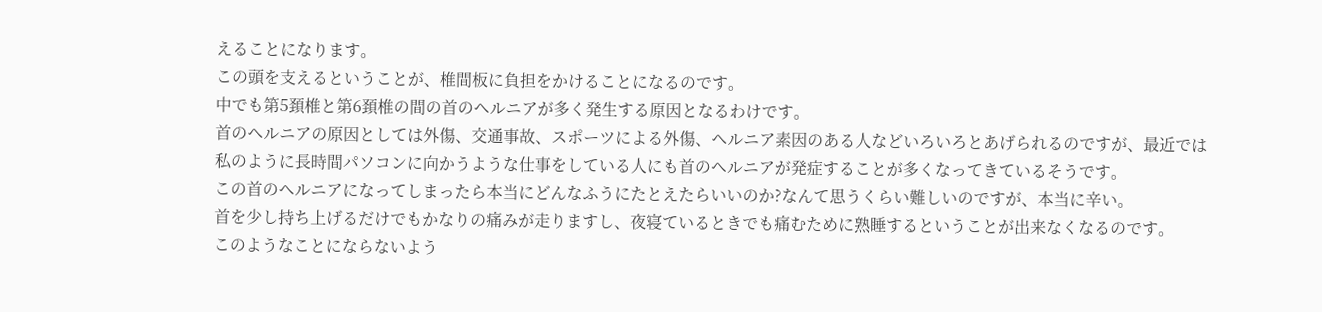えることになります。
この頭を支えるということが、椎間板に負担をかけることになるのです。
中でも第5頚椎と第6頚椎の間の首のヘルニアが多く発生する原因となるわけです。
首のヘルニアの原因としては外傷、交通事故、スポーツによる外傷、ヘルニア素因のある人などいろいろとあげられるのですが、最近では私のように長時間パソコンに向かうような仕事をしている人にも首のヘルニアが発症することが多くなってきているそうです。
この首のヘルニアになってしまったら本当にどんなふうにたとえたらいいのか?なんて思うくらい難しいのですが、本当に辛い。
首を少し持ち上げるだけでもかなりの痛みが走りますし、夜寝ているときでも痛むために熟睡するということが出来なくなるのです。
このようなことにならないよう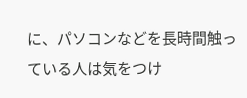に、パソコンなどを長時間触っている人は気をつけ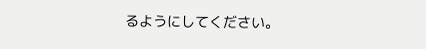るようにしてください。